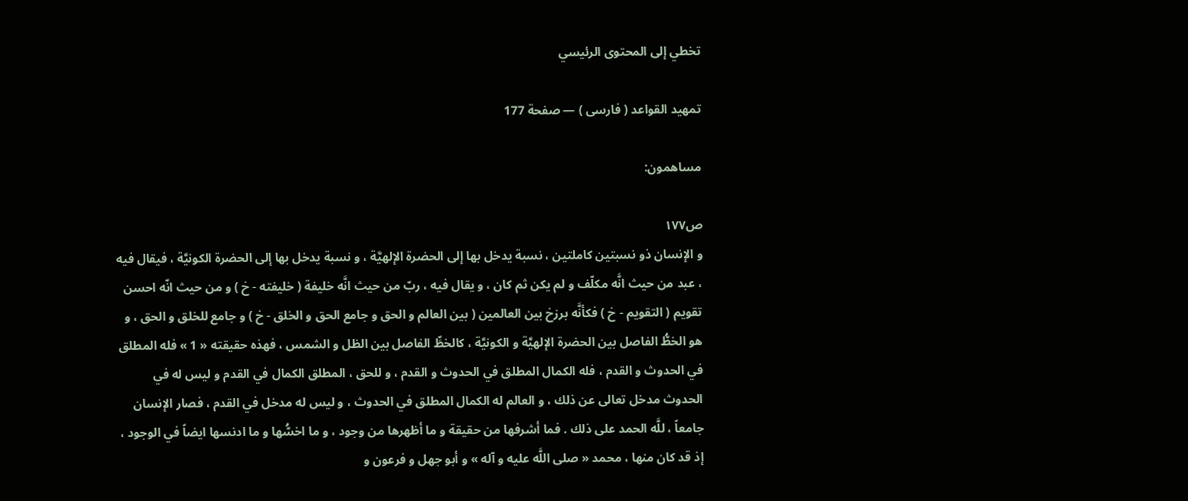تخطي إلى المحتوى الرئيسي

تمهيد القواعد ( فارسى ) — صفحة 177

مساهمون:

ص١٧٧
و الإنسان ذو نسبتين كاملتين ، نسبة يدخل بها إلى الحضرة الإلهيَّة ، و نسبة يدخل بها إلى الحضرة الكونيَّة ، فيقال فيه ، عبد من حيث انَّه مكلّف و لم يكن ثم كان ، و يقال فيه ، ربّ من حيث انَّه خليفة ( خليفته - خ ) و من حيث انّه احسن تقويم ( التقويم - خ ) فكأنَّه برزخ بين العالمين ( بين العالم و الحق و جامع الحق و الخلق - خ ) و جامع للخلق و الحق ، و هو الخطُّ الفاصل بين الحضرة الإلهيَّة و الكونيَّة ، كالخطِّ الفاصل بين الظل و الشمس ، فهذه حقيقته « 1 » فله المطلق في الحدوث و القدم ، فله الكمال المطلق في الحدوث و القدم ، و للحق ، المطلق الكمال في القدم و ليس له في الحدوث مدخل تعالى عن ذلك ، و العالم له الكمال المطلق في الحدوث ، و ليس له مدخل في القدم ، فصار الإنسان جامعاً ، للَّه الحمد على ذلك . فما أشرفها من حقيقة و ما أظهرها من وجود ، و ما اخسُّها و ما ادنسها ايضاً في الوجود ، إذ قد كان منها ، محمد « صلى اللَّه عليه و آله » و أبو جهل و فرعون و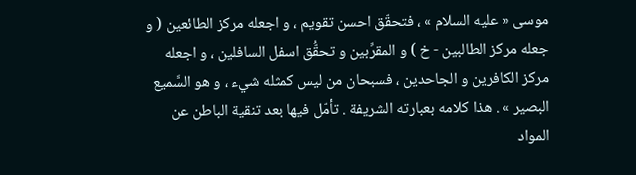موسى « عليه السلام » ، فتحقّق احسن تقويم ، و اجعله مركز الطائعين ( و جعله مركز الطالبين - خ ) و المقرِّبين و تحقُّق اسفل السافلين ، و اجعله مركز الكافرين و الجاحدين ، فسبحان من ليس كمثله شيء ، و هو السَّميع البصير » . هذا كلامه بعبارته الشريفة . تأمّل فيها بعد تنقية الباطن عن المواد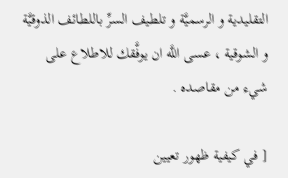التقليدية و الرسميَّة و تلطيف السرِّ باللطائف الذوقيَّة و الشوقية ، عسى اللَّه ان يوفَّقك للاطلاع على شيء من مقاصده .

[ في كيفية ظهور تعيين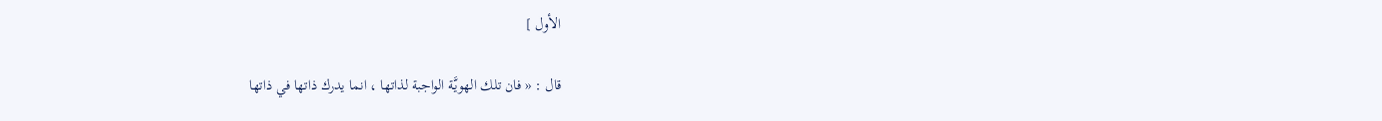الأول ]

قال : « فان تلك الهويَّة الواجبة لذاتها ، انما يدرك ذاتها في ذاتها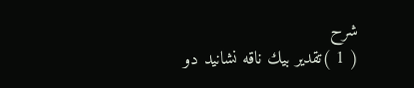شرح
( 1 )تقدير بيك ناقه نشانيد دو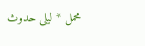محمل * ليلى حدوث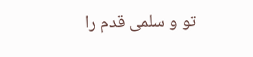تو و سلمى قدم را